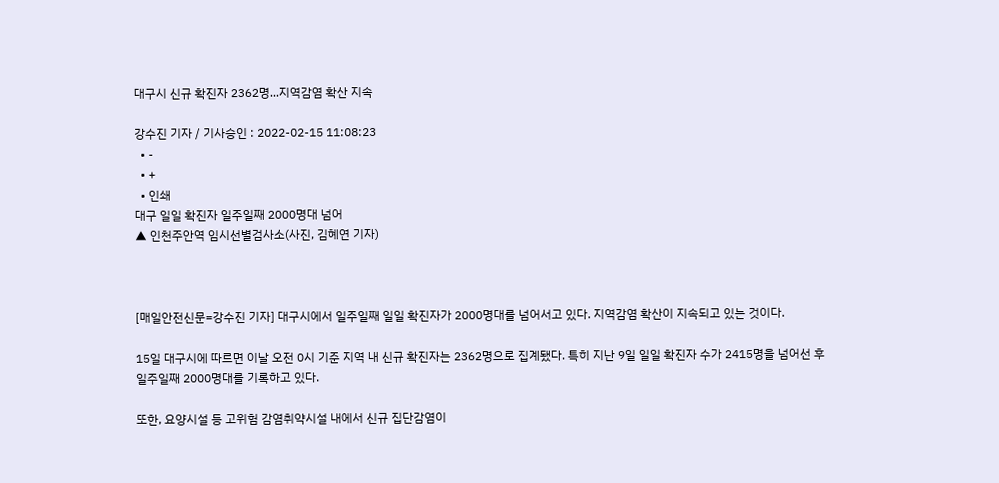대구시 신규 확진자 2362명...지역감염 확산 지속

강수진 기자 / 기사승인 : 2022-02-15 11:08:23
  • -
  • +
  • 인쇄
대구 일일 확진자 일주일째 2000명대 넘어
▲ 인천주안역 임시선별검사소(사진, 김혜연 기자)



[매일안전신문=강수진 기자] 대구시에서 일주일째 일일 확진자가 2000명대를 넘어서고 있다. 지역감염 확산이 지속되고 있는 것이다.

15일 대구시에 따르면 이날 오전 0시 기준 지역 내 신규 확진자는 2362명으로 집계됐다. 특히 지난 9일 일일 확진자 수가 2415명을 넘어선 후 일주일째 2000명대를 기록하고 있다.

또한, 요양시설 등 고위험 감염취약시설 내에서 신규 집단감염이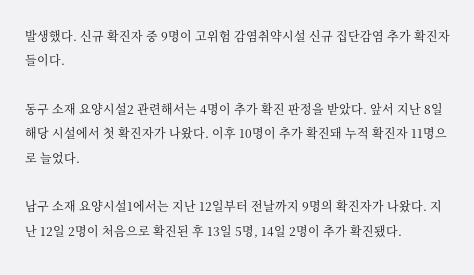발생했다. 신규 확진자 중 9명이 고위험 감염취약시설 신규 집단감염 추가 확진자들이다.

동구 소재 요양시설2 관련해서는 4명이 추가 확진 판정을 받았다. 앞서 지난 8일 해당 시설에서 첫 확진자가 나왔다. 이후 10명이 추가 확진돼 누적 확진자 11명으로 늘었다.

남구 소재 요양시설1에서는 지난 12일부터 전날까지 9명의 확진자가 나왔다. 지난 12일 2명이 처음으로 확진된 후 13일 5명, 14일 2명이 추가 확진됐다.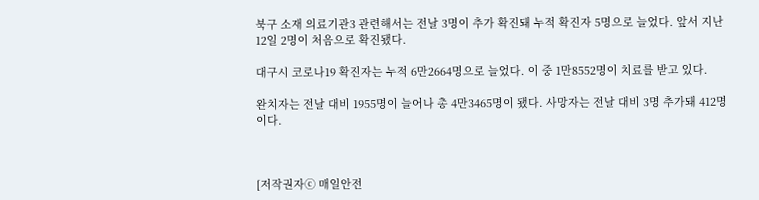북구 소재 의료기관3 관련해서는 전날 3명이 추가 확진돼 누적 확진자 5명으로 늘었다. 앞서 지난 12일 2명이 처음으로 확진됐다.

대구시 코로나19 확진자는 누적 6만2664명으로 늘었다. 이 중 1만8552명이 치료를 받고 있다.

완치자는 전날 대비 1955명이 늘어나 총 4만3465명이 됐다. 사망자는 전날 대비 3명 추가돼 412명이다.



[저작권자ⓒ 매일안전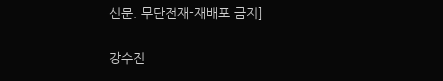신문. 무단전재-재배포 금지]

강수진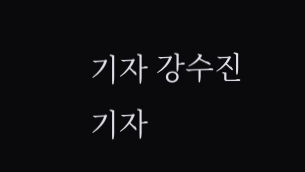기자 강수진 기자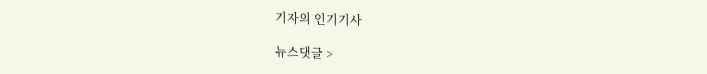기자의 인기기사

뉴스댓글 >